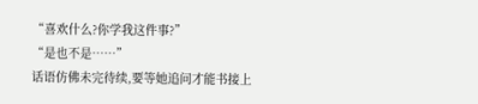“喜欢什么?你学我这件事?”
“是也不是……”
话语仿佛未完待续,要等她追问才能书接上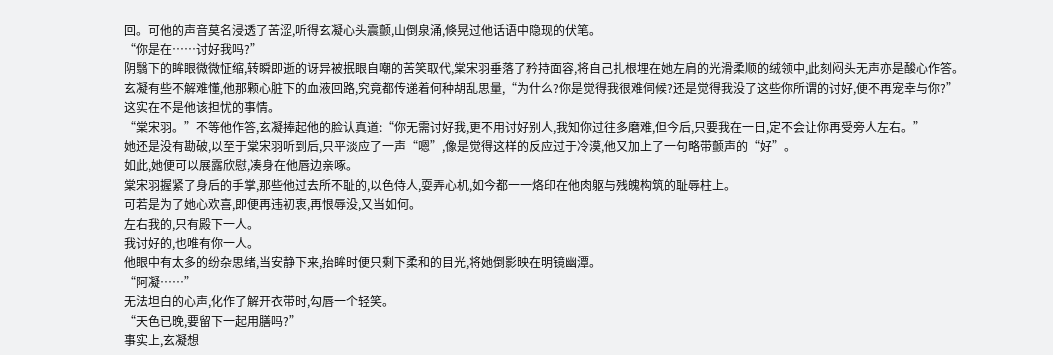回。可他的声音莫名浸透了苦涩,听得玄凝心头震颤,山倒泉涌,倏晃过他话语中隐现的伏笔。
“你是在……讨好我吗?”
阴翳下的眸眼微微怔缩,转瞬即逝的讶异被抿眼自嘲的苦笑取代,棠宋羽垂落了矜持面容,将自己扎根埋在她左肩的光滑柔顺的绒领中,此刻闷头无声亦是酸心作答。
玄凝有些不解难懂,他那颗心脏下的血液回路,究竟都传递着何种胡乱思量,“为什么?你是觉得我很难伺候?还是觉得我没了这些你所谓的讨好,便不再宠幸与你?”
这实在不是他该担忧的事情。
“棠宋羽。”不等他作答,玄凝捧起他的脸认真道:“你无需讨好我,更不用讨好别人,我知你过往多磨难,但今后,只要我在一日,定不会让你再受旁人左右。”
她还是没有勘破,以至于棠宋羽听到后,只平淡应了一声“嗯”,像是觉得这样的反应过于冷漠,他又加上了一句略带颤声的“好”。
如此,她便可以展露欣慰,凑身在他唇边亲啄。
棠宋羽握紧了身后的手掌,那些他过去所不耻的,以色侍人,耍弄心机,如今都一一烙印在他肉躯与残魄构筑的耻辱柱上。
可若是为了她心欢喜,即便再违初衷,再恨辱没,又当如何。
左右我的,只有殿下一人。
我讨好的,也唯有你一人。
他眼中有太多的纷杂思绪,当安静下来,抬眸时便只剩下柔和的目光,将她倒影映在明镜幽潭。
“阿凝……”
无法坦白的心声,化作了解开衣带时,勾唇一个轻笑。
“天色已晚,要留下一起用膳吗?”
事实上,玄凝想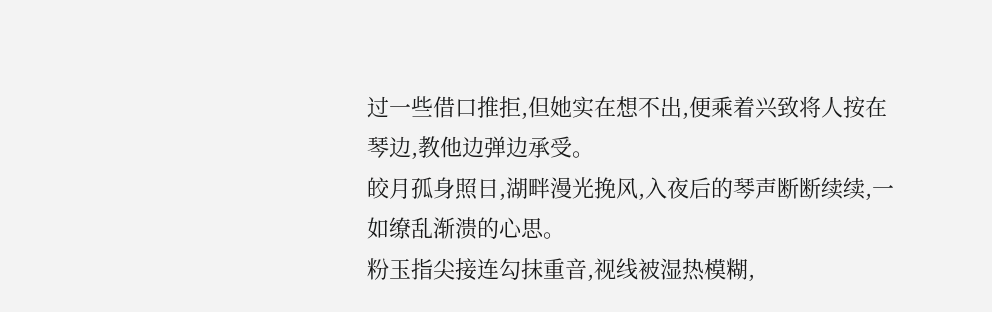过一些借口推拒,但她实在想不出,便乘着兴致将人按在琴边,教他边弹边承受。
皎月孤身照日,湖畔漫光挽风,入夜后的琴声断断续续,一如缭乱渐溃的心思。
粉玉指尖接连勾抹重音,视线被湿热模糊,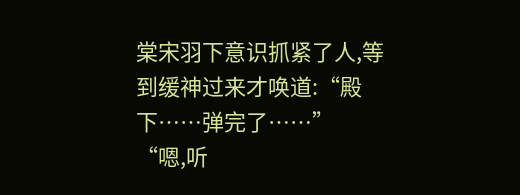棠宋羽下意识抓紧了人,等到缓神过来才唤道:“殿下……弹完了……”
“嗯,听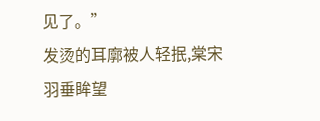见了。”
发烫的耳廓被人轻抿,棠宋羽垂眸望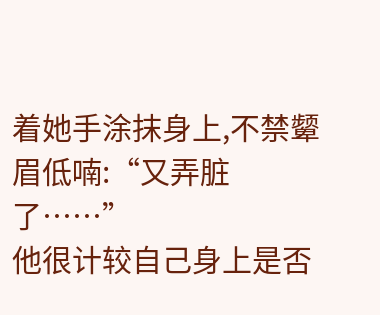着她手涂抹身上,不禁颦眉低喃:“又弄脏了……”
他很计较自己身上是否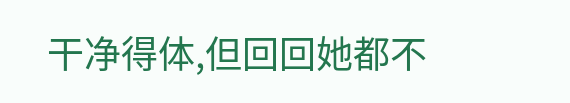干净得体,但回回她都不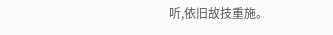听,依旧故技重施。